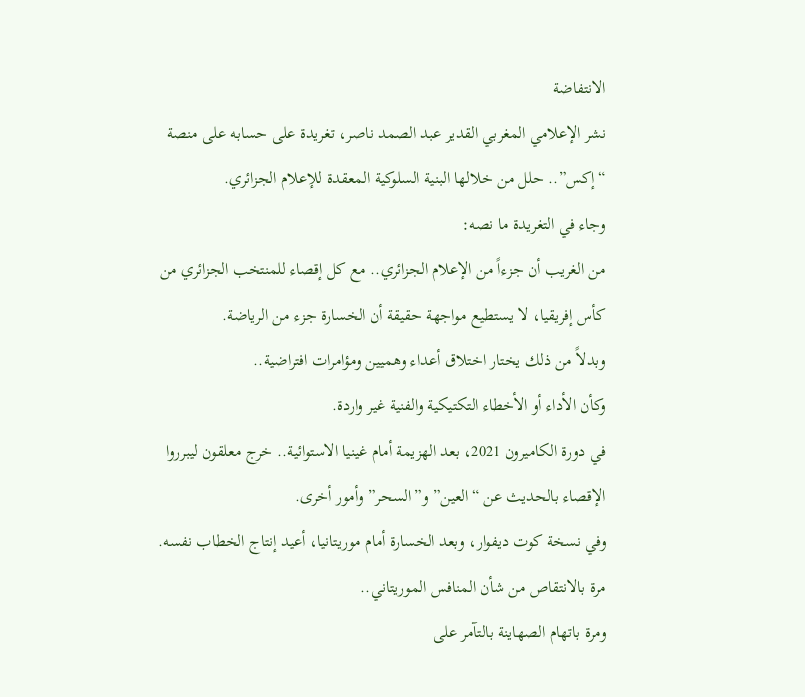الانتفاضة
نشر الإعلامي المغربي القدير عبد الصمد ناصر، تغريدة على حسابه على منصة “إكس”.. حلل من خلالها البنية السلوكية المعقدة للإعلام الجزائري.
وجاء في التغريدة ما نصه:
من الغريب أن جزءاً من الإعلام الجزائري.. مع كل إقصاء للمنتخب الجزائري من كأس إفريقيا، لا يستطيع مواجهة حقيقة أن الخسارة جزء من الرياضة.
وبدلاً من ذلك يختار اختلاق أعداء وهميين ومؤامرات افتراضية..
وكأن الأداء أو الأخطاء التكتيكية والفنية غير واردة.
في دورة الكاميرون 2021، بعد الهزيمة أمام غينيا الاستوائية.. خرج معلقون ليبرروا الإقصاء بالحديث عن “العين” و”السحر” وأمور أخرى.
وفي نسخة كوت ديفوار، وبعد الخسارة أمام موريتانيا، أعيد إنتاج الخطاب نفسه.
مرة بالانتقاص من شأن المنافس الموريتاني..
ومرة باتهام الصهاينة بالتآمر على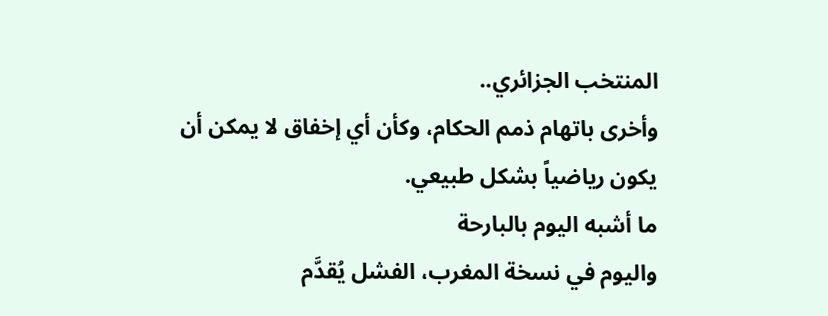المنتخب الجزائري..
وأخرى باتهام ذمم الحكام، وكأن أي إخفاق لا يمكن أن يكون رياضياً بشكل طبيعي.
ما أشبه اليوم بالبارحة
واليوم في نسخة المغرب، الفشل يُقدَّم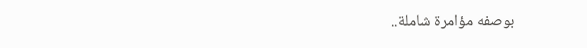بوصفه مؤامرة شاملة..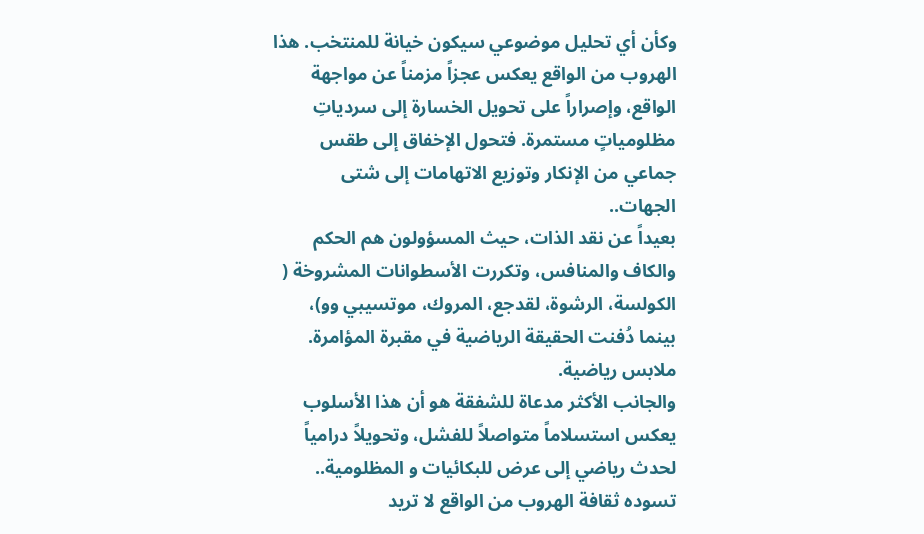وكأن أي تحليل موضوعي سيكون خيانة للمنتخب. هذا الهروب من الواقع يعكس عجزاً مزمناً عن مواجهة الواقع، وإصراراً على تحويل الخسارة إلى سردياتِ مظلومياتٍ مستمرة. فتحول الإخفاق إلى طقس جماعي من الإنكار وتوزيع الاتهامات إلى شتى الجهات..
بعيداً عن نقد الذات، حيث المسؤولون هم الحكم والكاف والمنافس، وتكررت الأسطوانات المشروخة ( الكولسة، الرشوة، لقدجع، المروك، موتسيبي وو)، بينما دُفنت الحقيقة الرياضية في مقبرة المؤامرة. ملابس رياضية.
والجانب الأكثر مدعاة للشفقة هو أن هذا الأسلوب يعكس استسلاماً متواصلاً للفشل، وتحويلاً درامياً لحدث رياضي إلى عرض للبكائيات و المظلومية..
تسوده ثقافة الهروب من الواقع لا تريد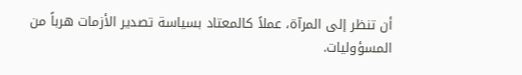أن تنظر إلى المرآة، عملاً كالمعتاد بسياسة تصدير الأزمات هرباً من المسؤوليات.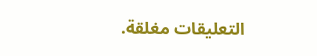التعليقات مغلقة.